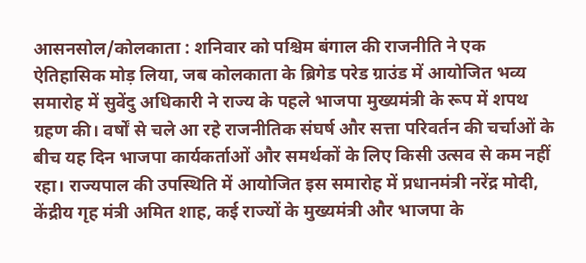आसनसोल/कोलकाता : शनिवार को पश्चिम बंगाल की राजनीति ने एक ऐतिहासिक मोड़ लिया, जब कोलकाता के ब्रिगेड परेड ग्राउंड में आयोजित भव्य समारोह में सुवेंदु अधिकारी ने राज्य के पहले भाजपा मुख्यमंत्री के रूप में शपथ ग्रहण की। वर्षों से चले आ रहे राजनीतिक संघर्ष और सत्ता परिवर्तन की चर्चाओं के बीच यह दिन भाजपा कार्यकर्ताओं और समर्थकों के लिए किसी उत्सव से कम नहीं रहा। राज्यपाल की उपस्थिति में आयोजित इस समारोह में प्रधानमंत्री नरेंद्र मोदी, केंद्रीय गृह मंत्री अमित शाह, कई राज्यों के मुख्यमंत्री और भाजपा के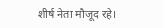शीर्ष नेता मौजूद रहे।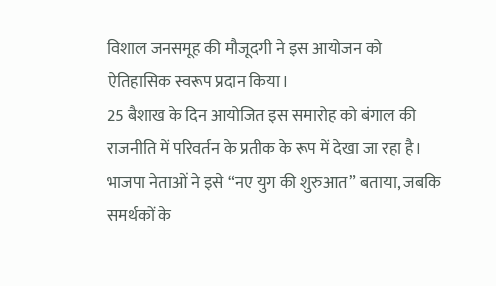विशाल जनसमूह की मौजूदगी ने इस आयोजन को ऐतिहासिक स्वरूप प्रदान किया।
25 बैशाख के दिन आयोजित इस समारोह को बंगाल की राजनीति में परिवर्तन के प्रतीक के रूप में देखा जा रहा है। भाजपा नेताओं ने इसे “नए युग की शुरुआत” बताया, जबकि समर्थकों के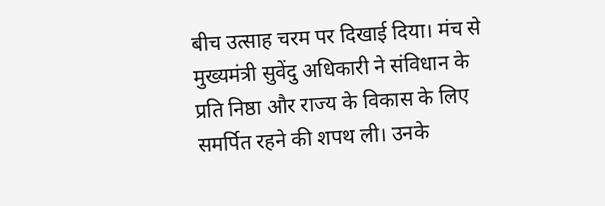बीच उत्साह चरम पर दिखाई दिया। मंच से मुख्यमंत्री सुवेंदु अधिकारी ने संविधान के प्रति निष्ठा और राज्य के विकास के लिए समर्पित रहने की शपथ ली। उनके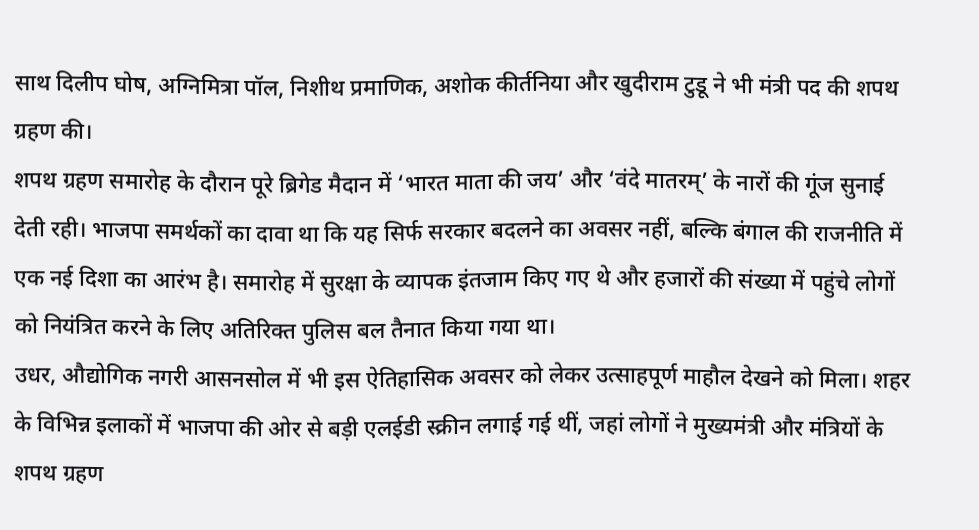साथ दिलीप घोष, अग्निमित्रा पॉल, निशीथ प्रमाणिक, अशोक कीर्तनिया और खुदीराम टुडू ने भी मंत्री पद की शपथ ग्रहण की।
शपथ ग्रहण समारोह के दौरान पूरे ब्रिगेड मैदान में ‘भारत माता की जय’ और ‘वंदे मातरम्’ के नारों की गूंज सुनाई देती रही। भाजपा समर्थकों का दावा था कि यह सिर्फ सरकार बदलने का अवसर नहीं, बल्कि बंगाल की राजनीति में एक नई दिशा का आरंभ है। समारोह में सुरक्षा के व्यापक इंतजाम किए गए थे और हजारों की संख्या में पहुंचे लोगों को नियंत्रित करने के लिए अतिरिक्त पुलिस बल तैनात किया गया था।
उधर, औद्योगिक नगरी आसनसोल में भी इस ऐतिहासिक अवसर को लेकर उत्साहपूर्ण माहौल देखने को मिला। शहर के विभिन्न इलाकों में भाजपा की ओर से बड़ी एलईडी स्क्रीन लगाई गई थीं, जहां लोगों ने मुख्यमंत्री और मंत्रियों के शपथ ग्रहण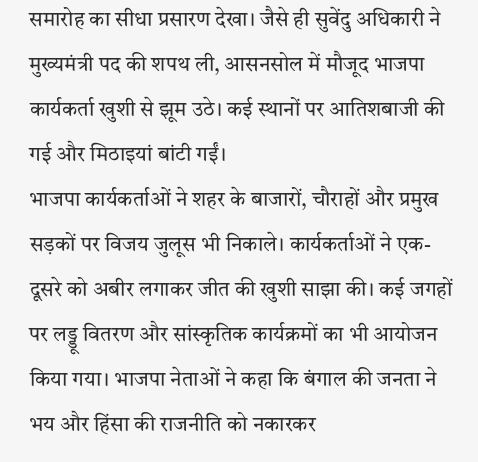समारोह का सीधा प्रसारण देखा। जैसे ही सुवेंदु अधिकारी ने मुख्यमंत्री पद की शपथ ली, आसनसोल में मौजूद भाजपा कार्यकर्ता खुशी से झूम उठे। कई स्थानों पर आतिशबाजी की गई और मिठाइयां बांटी गईं।
भाजपा कार्यकर्ताओं ने शहर के बाजारों, चौराहों और प्रमुख सड़कों पर विजय जुलूस भी निकाले। कार्यकर्ताओं ने एक-दूसरे को अबीर लगाकर जीत की खुशी साझा की। कई जगहों पर लड्डू वितरण और सांस्कृतिक कार्यक्रमों का भी आयोजन किया गया। भाजपा नेताओं ने कहा कि बंगाल की जनता ने भय और हिंसा की राजनीति को नकारकर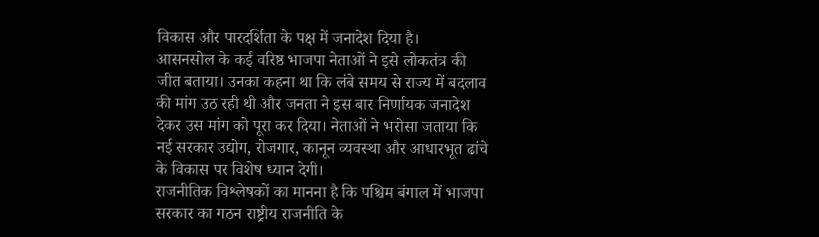विकास और पारदर्शिता के पक्ष में जनादेश दिया है।
आसनसोल के कई वरिष्ठ भाजपा नेताओं ने इसे लोकतंत्र की जीत बताया। उनका कहना था कि लंबे समय से राज्य में बदलाव की मांग उठ रही थी और जनता ने इस बार निर्णायक जनादेश देकर उस मांग को पूरा कर दिया। नेताओं ने भरोसा जताया कि नई सरकार उद्योग, रोजगार, कानून व्यवस्था और आधारभूत ढांचे के विकास पर विशेष ध्यान देगी।
राजनीतिक विश्लेषकों का मानना है कि पश्चिम बंगाल में भाजपा सरकार का गठन राष्ट्रीय राजनीति के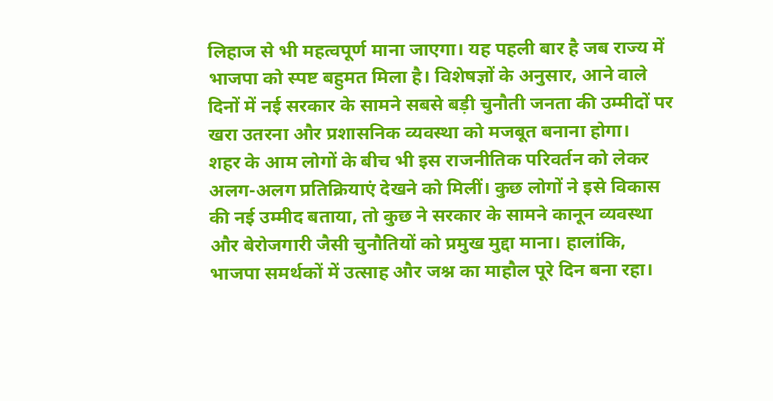लिहाज से भी महत्वपूर्ण माना जाएगा। यह पहली बार है जब राज्य में भाजपा को स्पष्ट बहुमत मिला है। विशेषज्ञों के अनुसार, आने वाले दिनों में नई सरकार के सामने सबसे बड़ी चुनौती जनता की उम्मीदों पर खरा उतरना और प्रशासनिक व्यवस्था को मजबूत बनाना होगा।
शहर के आम लोगों के बीच भी इस राजनीतिक परिवर्तन को लेकर अलग-अलग प्रतिक्रियाएं देखने को मिलीं। कुछ लोगों ने इसे विकास की नई उम्मीद बताया, तो कुछ ने सरकार के सामने कानून व्यवस्था और बेरोजगारी जैसी चुनौतियों को प्रमुख मुद्दा माना। हालांकि, भाजपा समर्थकों में उत्साह और जश्न का माहौल पूरे दिन बना रहा।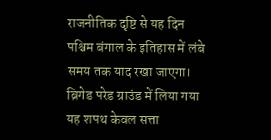राजनीतिक दृष्टि से यह दिन पश्चिम बंगाल के इतिहास में लंबे समय तक याद रखा जाएगा। ब्रिगेड परेड ग्राउंड में लिया गया यह शपथ केवल सत्ता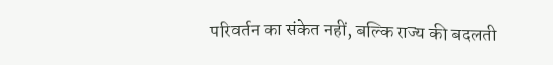परिवर्तन का संकेत नहीं, बल्कि राज्य की बदलती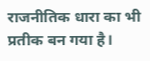राजनीतिक धारा का भी प्रतीक बन गया है।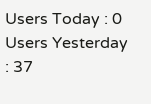Users Today : 0
Users Yesterday : 37